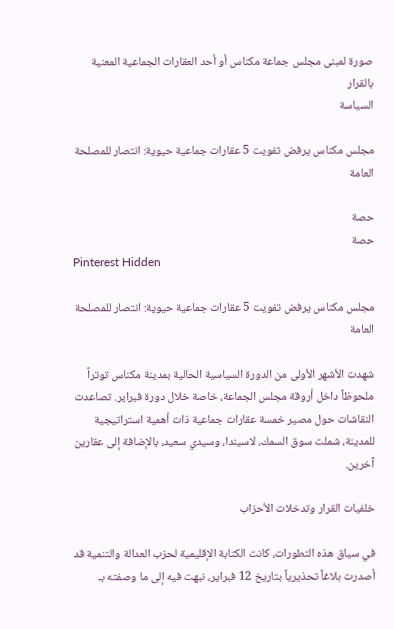صورة لمبنى مجلس جماعة مكناس أو أحد العقارات الجماعية المعنية بالقرار
السياسة

مجلس مكناس يرفض تفويت 5 عقارات جماعية حيوية: انتصار للمصلحة العامة

حصة
حصة
Pinterest Hidden

مجلس مكناس يرفض تفويت 5 عقارات جماعية حيوية: انتصار للمصلحة العامة

شهدت الأشهر الأولى من الدورة السياسية الحالية بمدينة مكناس توتراً ملحوظاً داخل أروقة مجلس الجماعة، خاصة خلال دورة فبراير. تصاعدت النقاشات حول مصير خمسة عقارات جماعية ذات أهمية استراتيجية للمدينة، شملت سوق السمك، لاسيندا، وسيدي سعيد، بالإضافة إلى عقارين آخرين.

خلفيات القرار وتدخلات الأحزاب

في سياق هذه التطورات، كانت الكتابة الإقليمية لحزب العدالة والتنمية قد أصدرت بلاغاً تحذيرياً بتاريخ 12 فبراير، نبهت فيه إلى ما وصفته بـ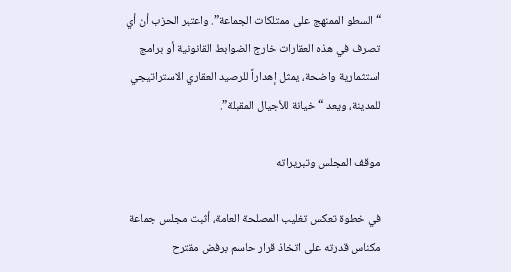“السطو الممنهج على ممتلكات الجماعة”. واعتبر الحزب أن أي تصرف في هذه العقارات خارج الضوابط القانونية أو برامج استثمارية واضحة، يمثل إهداراً للرصيد العقاري الاستراتيجي للمدينة، ويعد “خيانة للأجيال المقبلة”.

موقف المجلس وتبريراته

في خطوة تعكس تغليب المصلحة العامة، أثبت مجلس جماعة مكناس قدرته على اتخاذ قرار حاسم برفض مقترح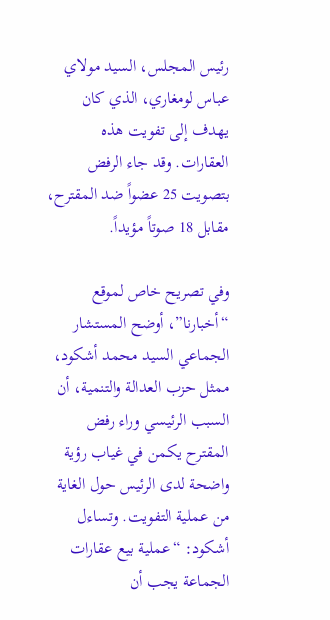رئيس المجلس، السيد مولاي عباس لومغاري، الذي كان يهدف إلى تفويت هذه العقارات. وقد جاء الرفض بتصويت 25 عضواً ضد المقترح، مقابل 18 صوتاً مؤيداً.

وفي تصريح خاص لموقع “أخبارنا”، أوضح المستشار الجماعي السيد محمد أشكود، ممثل حزب العدالة والتنمية، أن السبب الرئيسي وراء رفض المقترح يكمن في غياب رؤية واضحة لدى الرئيس حول الغاية من عملية التفويت. وتساءل أشكود: “عملية بيع عقارات الجماعة يجب أن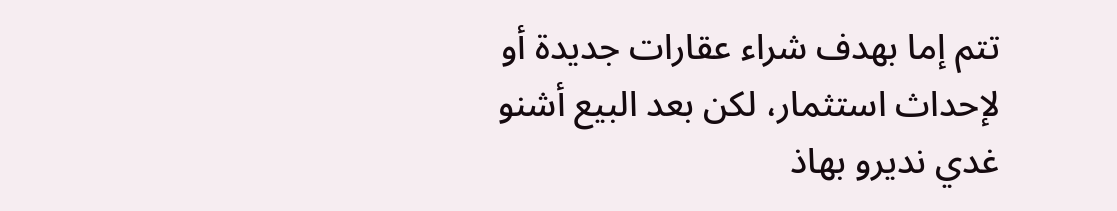تتم إما بهدف شراء عقارات جديدة أو لإحداث استثمار، لكن بعد البيع أشنو غدي نديرو بهاذ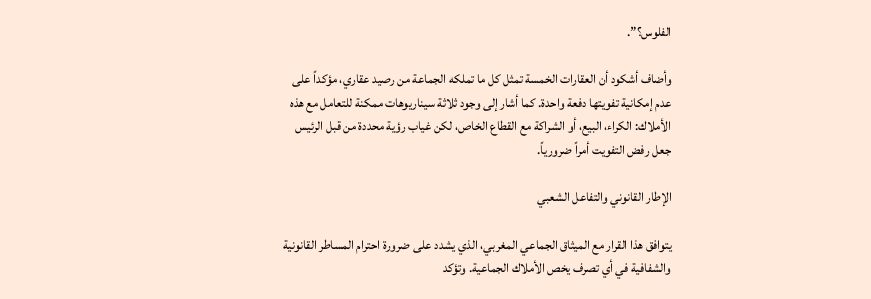الفلوس؟”.

وأضاف أشكود أن العقارات الخمسة تمثل كل ما تملكه الجماعة من رصيد عقاري، مؤكداً على عدم إمكانية تفويتها دفعة واحدة. كما أشار إلى وجود ثلاثة سيناريوهات ممكنة للتعامل مع هذه الأملاك: الكراء، البيع، أو الشراكة مع القطاع الخاص، لكن غياب رؤية محددة من قبل الرئيس جعل رفض التفويت أمراً ضرورياً.

الإطار القانوني والتفاعل الشعبي

يتوافق هذا القرار مع الميثاق الجماعي المغربي، الذي يشدد على ضرورة احترام المساطر القانونية والشفافية في أي تصرف يخص الأملاك الجماعية. وتؤكد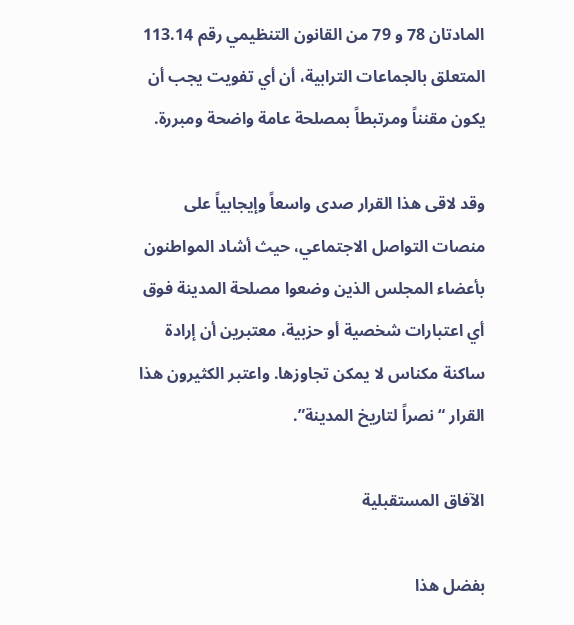المادتان 78 و 79 من القانون التنظيمي رقم 113.14 المتعلق بالجماعات الترابية، أن أي تفويت يجب أن يكون مقنناً ومرتبطاً بمصلحة عامة واضحة ومبررة.

وقد لاقى هذا القرار صدى واسعاً وإيجابياً على منصات التواصل الاجتماعي، حيث أشاد المواطنون بأعضاء المجلس الذين وضعوا مصلحة المدينة فوق أي اعتبارات شخصية أو حزبية، معتبرين أن إرادة ساكنة مكناس لا يمكن تجاوزها. واعتبر الكثيرون هذا القرار “نصراً لتاريخ المدينة”.

الآفاق المستقبلية

بفضل هذا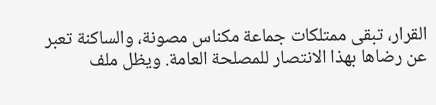القرار، تبقى ممتلكات جماعة مكناس مصونة، والساكنة تعبر عن رضاها بهذا الانتصار للمصلحة العامة. ويظل ملف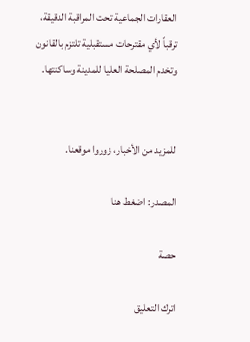العقارات الجماعية تحت المراقبة الدقيقة، ترقباً لأي مقترحات مستقبلية تلتزم بالقانون وتخدم المصلحة العليا للمدينة وساكنتها.


للمزيد من الأخبار، زوروا موقعنا.

المصدر: اضغط هنا

حصة

اترك التعليق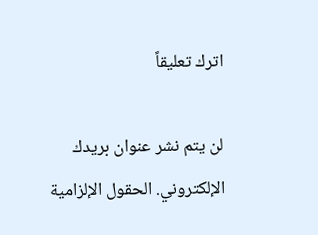اترك تعليقاً

لن يتم نشر عنوان بريدك الإلكتروني. الحقول الإلزامية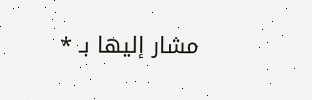مشار إليها بـ *